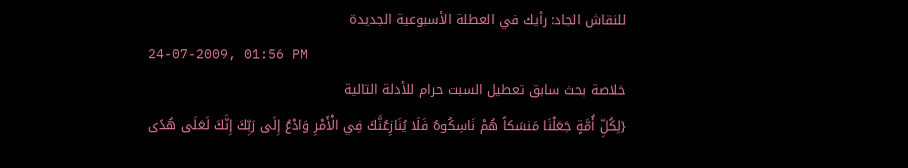للنقاش الجاد: رأيك في العطلة الأسبوعية الجديدة
24-07-2009, 01:56 PM
خلاصة بحث سابق تعطيل السبت حرام للأدلة التالية
{لِكُلِّ أُمَّةٍ جَعَلْنَا مَنسَكاً هُمْ نَاسِكُوهُ فَلَا يُنَازِعُنَّكَ فِي الْأَمْرِ وَادْعُ إِلَى رَبِّكَ إِنَّكَ لَعَلَى هُدًى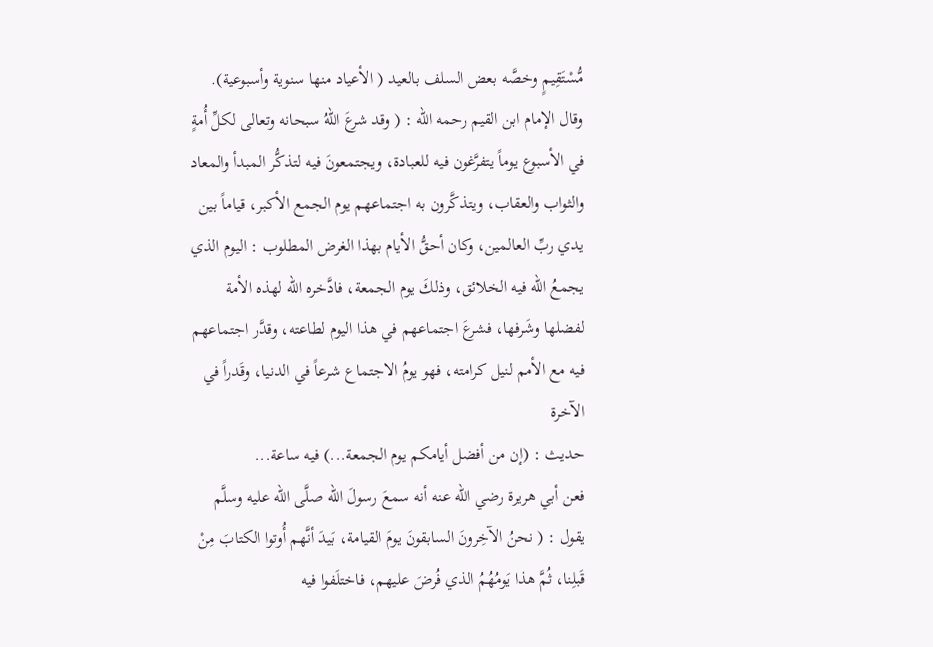مُّسْتَقِيمٍ وخصَّه بعض السلف بالعيد ( الأعياد منها سنوية وأسبوعية).
وقال الإمام ابن القيم رحمه الله : ( وقد شرعَ اللهُ سبحانه وتعالى لكلِّ أُمةٍ في الأسبوع يوماً يتفرَّغون فيه للعبادة، ويجتمعونَ فيه لتذكُّر المبدأ والمعاد والثواب والعقاب، ويتذكَّرون به اجتماعهم يوم الجمع الأكبر، قياماً بين يدي ربِّ العالمين، وكان أحقُّ الأيام بهذا الغرض المطلوب : اليوم الذي يجمعُ الله فيه الخلائق، وذلكَ يوم الجمعة، فادَّخره الله لهذه الأمة لفضلها وشَرفها، فشرعَ اجتماعهم في هذا اليوم لطاعته، وقدَّر اجتماعهم فيه مع الأمم لنيل كرامته، فهو يومُ الاجتماع شرعاً في الدنيا، وقَدراً في الآخرة
حديث : (إن من أفضل أيامكم يوم الجمعة...) فيه ساعة...
فعن أبي هريرة رضي الله عنه أنه سمعَ رسولَ الله صلَّى الله عليه وسلَّم يقول : ( نحنُ الآخِرونَ السابقونَ يومَ القيامة، بَيدَ أنَّهم أُوتوا الكتابَ مِنْ قَبلِنا، ثُمَّ هذا يَومُهُمُ الذي فُرضَ عليهم، فاختلَفوا فيه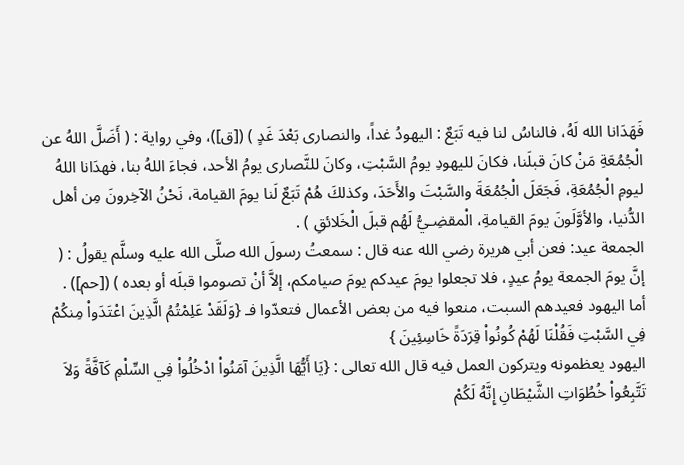فَهَدَانا الله لَهُ، فالناسُ لنا فيه تَبَعٌ : اليهودُ غداً، والنصارى بَعْدَ غَدٍ ) ([ق])، وفي رواية : ( أَضَلَّ اللهُ عن الْجُمُعَةِ مَنْ كانَ قبلَنا، فكانَ لليهودِ يومُ السَّبْتِ، وكانَ للنَّصارى يومُ الأحد، فجاءَ اللهُ بنا، فهدَانا اللهُ ليومِ الْجُمُعَةِ، فَجَعَلَ الْجُمُعَةَ والسَّبْتَ والأَحَدَ، وكذلكَ هُمْ تَبَعٌ لَنا يومَ القيامة، نَحْنُ الآخِرونَ مِن أهل الدُّنيا، والأوَّلَونَ يومَ القيامةِ، الْمقضِـيُّ لَهُم قبلَ الْخَلائقِ ) .
الجمعة عيد: فعن أبي هريرة رضي الله عنه قال : سمعتُ رسولَ الله صلَّى الله عليه وسلَّم يقولُ : ( إنَّ يومَ الجمعة يومُ عيدٍ، فلا تجعلوا يومَ عيدكم يومَ صيامكم، إلاَّ أنْ تصوموا قبلَه أو بعده ) ([حم]) .
أما اليهود فعيدهم السبت، منعوا فيه من بعض الأعمال فتعدّوا فـ {وَلَقَدْ عَلِمْتُمُ الَّذِينَ اعْتَدَواْ مِنكُمْ فِي السَّبْتِ فَقُلْنَا لَهُمْ كُونُواْ قِرَدَةً خَاسِئِينَ }
اليهود يعظمونه ويتركون العمل فيه قال الله تعالى : {يَا أَيُّهَا الَّذِينَ آمَنُواْ ادْخُلُواْ فِي السِّلْمِ كَآفَّةً وَلاَ تَتَّبِعُواْ خُطُوَاتِ الشَّيْطَانِ إِنَّهُ لَكُمْ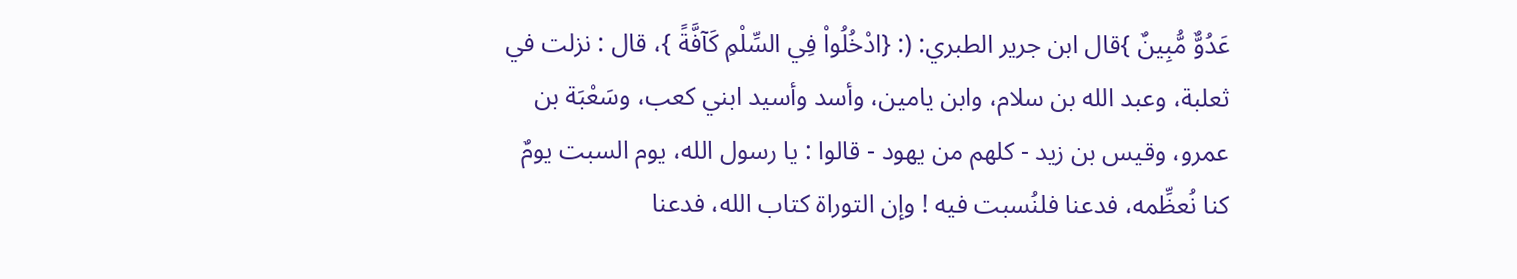عَدُوٌّ مُّبِينٌ }قال ابن جرير الطبري: (: {ادْخُلُواْ فِي السِّلْمِ كَآفَّةً }، قال : نزلت في ثعلبة، وعبد الله بن سلام، وابن يامين، وأسد وأسيد ابني كعب، وسَعْبَة بن عمرو، وقيس بن زيد - كلهم من يهود - قالوا : يا رسول الله، يوم السبت يومٌ كنا نُعظِّمه، فدعنا فلنُسبت فيه ! وإن التوراة كتاب الله، فدعنا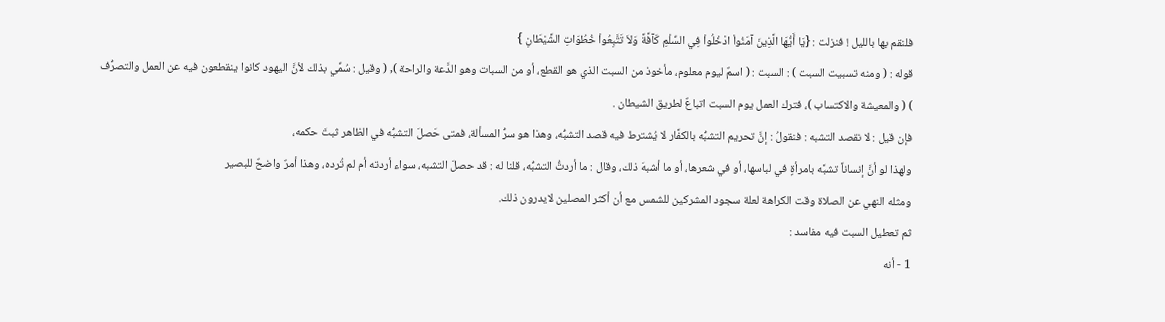فلنقم بها بالليل ! فنزلت : {يَا أَيُّهَا الَّذِينَ آمَنُواْ ادْخُلُواْ فِي السِّلْمِ كَآفَّةً وَلاَ تَتَّبِعُواْ خُطُوَاتِ الشَّيْطَانِ }
قوله : ( ومنه تسبيت السبت ) : السبت : ( اسمٌ ليوم معلوم، مأخوذ من السبت الذي هو القطع، أو من السبات وهو الدَّعة والراحة ), ( وقيل : سُمِّي بذلك لأنَّ اليهود كانوا ينقطعون فيه عن العمل والتصرُّف ) ( والمعيشة والاكتساب )، فترك العمل يوم السبت اتباعٌ لطريق الشيطان .
فإن قيل : لا نقصد التشبه : فنقولُ : إنَّ تحريم التشبُّه بالكفَّار لا يُشترط فيه قصد التشبُّه، وهذا هو سرُّ المسألة، فمتى حَصلَ التشبُّه في الظاهر ثبتَ حكمه،
ولهذا لو أنَّ إنساناً تشبَّه بامرأةٍ في لباسها، أو في شعرها، أو ما أشبهَ ذلك، وقال : ما أردتُّ التشبُّه، قلنا له : قد حصلَ التشبه، سواء أردته أم لم تُرده، وهذا أمرٌ واضحٌ للبصير
ومثله النهي عن الصلاة وقت الكراهة لعلة سجود المشركين للشمس مع أن أكثر المصلين لايدرون ذلك.
ثم تعطيل السبت فيه مفاسد :
1 - أنه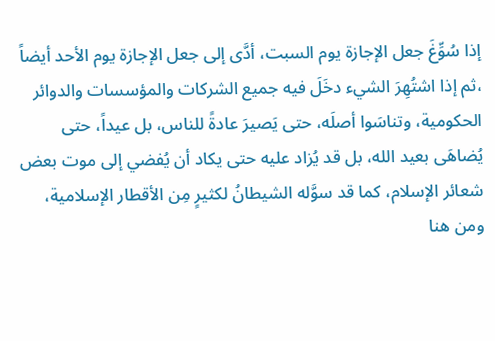إذا سُوِّغَ جعل الإجازة يوم السبت، أدَّى إلى جعل الإجازة يوم الأحد أيضاً ،ثم إذا اشتُهِرَ الشيء دخَلَ فيه جميع الشركات والمؤسسات والدوائر الحكومية، وتناسَوا أصلَه، حتى يَصيرَ عادةً للناس، بل عيداً، حتى يُضاهَى بعيد الله، بل قد يُزاد عليه حتى يكاد أن يُفضي إلى موت بعض شعائر الإسلام، كما قد سوَّله الشيطانُ لكثيرٍ مِن الأقطار الإسلامية، ومن هنا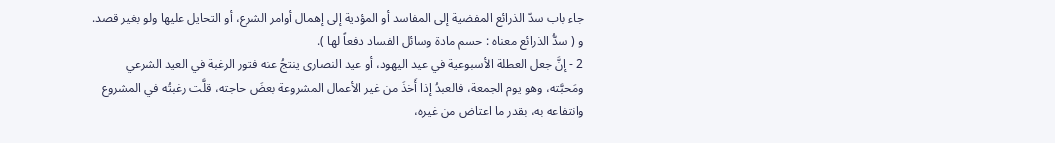جاء باب سدّ الذرائع المفضية إلى المفاسد أو المؤدية إلى إهمال أوامر الشرع، أو التحايل عليها ولو بغير قصد.
و ( سدُّ الذرائع معناه : حسم مادة وسائل الفساد دفعاً لها ).
2 - إنَّ جعل العطلة الأسبوعية في عيد اليهود، أو عيد النصارى ينتجُ عنه فتور الرغبة في العيد الشرعي ومَحبَّته، وهو يوم الجمعة، فالعبدُ إذا أَخذَ من غير الأعمال المشروعة بعضَ حاجته، قلَّت رغبتُه في المشروع وانتفاعه به، بقدر ما اعتاض من غيره،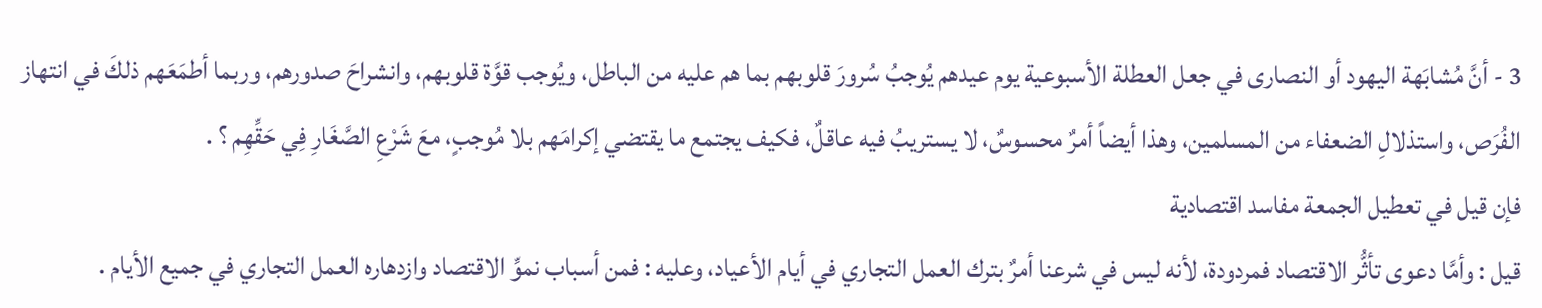3 - أنَّ مُشابَهة اليهود أو النصارى في جعل العطلة الأسبوعية يوم عيدهم يُوجبُ سُرورَ قلوبهم بما هم عليه من الباطل، ويُوجب قوَّة قلوبهم، وانشراحَ صدورهم، وربما أطمَعَهم ذلكَ في انتهاز الفُرَص، واستذلالِ الضعفاء من المسلمين، وهذا أيضاً أمرٌ محسوسٌ، لا يستريبُ فيه عاقلٌ، فكيف يجتمع ما يقتضي إكرامَهم بلا مُوجبٍ، معَ شَرْعِ الصَّغَارِ فِي حَقِّهِم ؟ .
فإن قيل في تعطيل الجمعة مفاسد اقتصادية
قيل : وأمَّا دعوى تأثُّر الاقتصاد فمردودة، لأنه ليس في شرعنا أمرٌ بترك العمل التجاري في أيام الأعياد، وعليه : فمن أسباب نموِّ الاقتصاد وازدهاره العمل التجاري في جميع الأيام .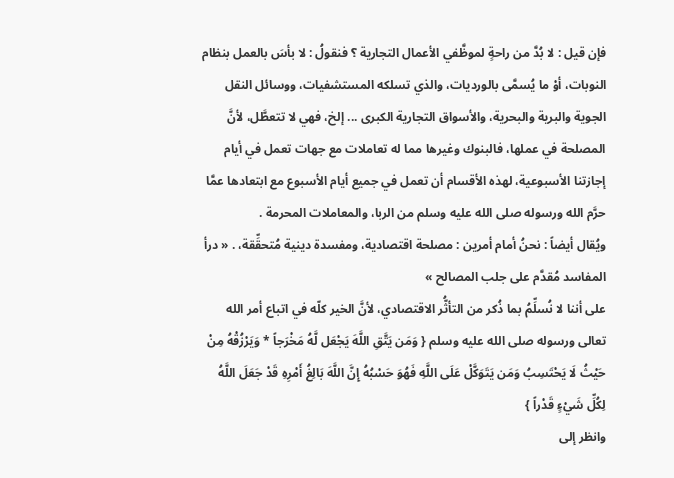فإن قيل : لا بُدَّ من راحةٍ لموظَّفي الأعمال التجارية ؟ فنقولُ : لا بأسَ بالعمل بنظام النوبات، أوْ ما يُسمَّى بالورديات، والذي تسلكه المستشفيات، ووسائل النقل الجوية والبرية والبحرية، والأسواق التجارية الكبرى ... إلخ، فهي لا تتعطَّل، لأنَّ المصلحة في عملها، فالبنوك وغيرها مما له تعاملات مع جهات تعمل في أيام إجازتنا الأسبوعية، لهذه الأقسام أن تعمل في جميع أيام الأسبوع مع ابتعادها عمَّا حرَّم الله ورسوله صلى الله عليه وسلم من الربا، والمعاملات المحرمة .
ويُقال أيضاً : نحنُ أمام أمرين : مصلحة اقتصادية، ومفسدة دينية مُتحقِّقة، . « درأ المفاسد مُقدَّم على جلب المصالح »
على أننا لا نُسلِّمُ بما ذُكر من التأثُّر الاقتصادي، لأنَّ الخير كلّه في اتباع أمر الله تعالى ورسوله صلى الله عليه وسلم { وَمَن يَتَّقِ اللَّهَ يَجْعَل لَّهُ مَخْرَجاً * وَيَرْزُقْهُ مِنْ حَيْثُ لَا يَحْتَسِبُ وَمَن يَتَوَكَّلْ عَلَى اللَّهِ فَهُوَ حَسْبُهُ إِنَّ اللَّهَ بَالِغُ أَمْرِهِ قَدْ جَعَلَ اللَّهُ لِكُلِّ شَيْءٍ قَدْراً }
وانظر إلى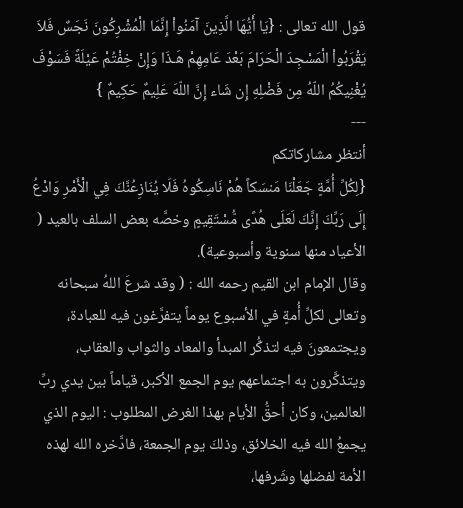قول الله تعالى : {يَا أَيُّهَا الَّذِينَ آمَنُواْ إِنَّمَا الْمُشْرِكُونَ نَجَسٌ فَلاَ يَقْرَبُواْ الْمَسْجِدَ الْحَرَامَ بَعْدَ عَامِهِمْ هَـذَا وَإِنْ خِفْتُمْ عَيْلَةً فَسَوْفَ يُغْنِيكُمُ اللّهُ مِن فَضْلِهِ إِن شَاء إِنَّ اللّهَ عَلِيمٌ حَكِيمٌ }
---
أنتظر مشاركاتكم
{لِكُلِّ أُمَّةٍ جَعَلْنَا مَنسَكاً هُمْ نَاسِكُوهُ فَلَا يُنَازِعُنَّكَ فِي الْأَمْرِ وَادْعُ إِلَى رَبِّكَ إِنَّكَ لَعَلَى هُدًى مُّسْتَقِيمٍ وخصَّه بعض السلف بالعيد ( الأعياد منها سنوية وأسبوعية).
وقال الإمام ابن القيم رحمه الله : ( وقد شرعَ اللهُ سبحانه وتعالى لكلِّ أُمةٍ في الأسبوع يوماً يتفرَّغون فيه للعبادة، ويجتمعونَ فيه لتذكُّر المبدأ والمعاد والثواب والعقاب، ويتذكَّرون به اجتماعهم يوم الجمع الأكبر، قياماً بين يدي ربِّ العالمين، وكان أحقُّ الأيام بهذا الغرض المطلوب : اليوم الذي يجمعُ الله فيه الخلائق، وذلكَ يوم الجمعة، فادَّخره الله لهذه الأمة لفضلها وشَرفها،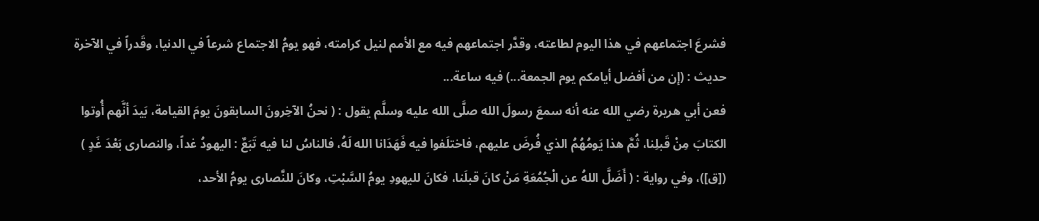فشرعَ اجتماعهم في هذا اليوم لطاعته، وقدَّر اجتماعهم فيه مع الأمم لنيل كرامته، فهو يومُ الاجتماع شرعاً في الدنيا، وقَدراً في الآخرة
حديث : (إن من أفضل أيامكم يوم الجمعة...) فيه ساعة...
فعن أبي هريرة رضي الله عنه أنه سمعَ رسولَ الله صلَّى الله عليه وسلَّم يقول : ( نحنُ الآخِرونَ السابقونَ يومَ القيامة، بَيدَ أنَّهم أُوتوا الكتابَ مِنْ قَبلِنا، ثُمَّ هذا يَومُهُمُ الذي فُرضَ عليهم، فاختلَفوا فيه فَهَدَانا الله لَهُ، فالناسُ لنا فيه تَبَعٌ : اليهودُ غداً، والنصارى بَعْدَ غَدٍ ) ([ق])، وفي رواية : ( أَضَلَّ اللهُ عن الْجُمُعَةِ مَنْ كانَ قبلَنا، فكانَ لليهودِ يومُ السَّبْتِ، وكانَ للنَّصارى يومُ الأحد،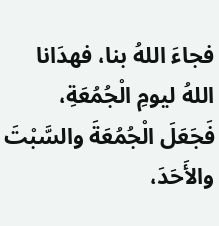فجاءَ اللهُ بنا، فهدَانا اللهُ ليومِ الْجُمُعَةِ، فَجَعَلَ الْجُمُعَةَ والسَّبْتَ والأَحَدَ،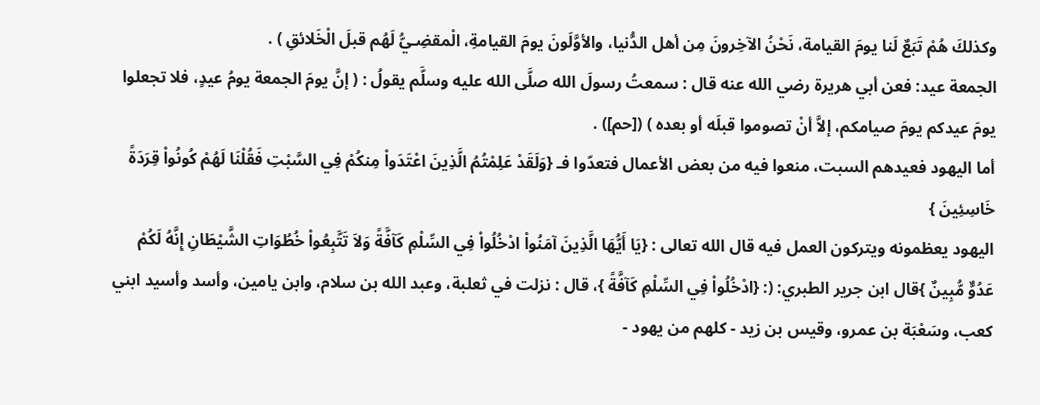وكذلكَ هُمْ تَبَعٌ لَنا يومَ القيامة، نَحْنُ الآخِرونَ مِن أهل الدُّنيا، والأوَّلَونَ يومَ القيامةِ، الْمقضِـيُّ لَهُم قبلَ الْخَلائقِ ) .
الجمعة عيد: فعن أبي هريرة رضي الله عنه قال : سمعتُ رسولَ الله صلَّى الله عليه وسلَّم يقولُ : ( إنَّ يومَ الجمعة يومُ عيدٍ، فلا تجعلوا يومَ عيدكم يومَ صيامكم، إلاَّ أنْ تصوموا قبلَه أو بعده ) ([حم]) .
أما اليهود فعيدهم السبت، منعوا فيه من بعض الأعمال فتعدّوا فـ {وَلَقَدْ عَلِمْتُمُ الَّذِينَ اعْتَدَواْ مِنكُمْ فِي السَّبْتِ فَقُلْنَا لَهُمْ كُونُواْ قِرَدَةً خَاسِئِينَ }
اليهود يعظمونه ويتركون العمل فيه قال الله تعالى : {يَا أَيُّهَا الَّذِينَ آمَنُواْ ادْخُلُواْ فِي السِّلْمِ كَآفَّةً وَلاَ تَتَّبِعُواْ خُطُوَاتِ الشَّيْطَانِ إِنَّهُ لَكُمْ عَدُوٌّ مُّبِينٌ }قال ابن جرير الطبري: (: {ادْخُلُواْ فِي السِّلْمِ كَآفَّةً }، قال : نزلت في ثعلبة، وعبد الله بن سلام، وابن يامين، وأسد وأسيد ابني كعب، وسَعْبَة بن عمرو، وقيس بن زيد - كلهم من يهود -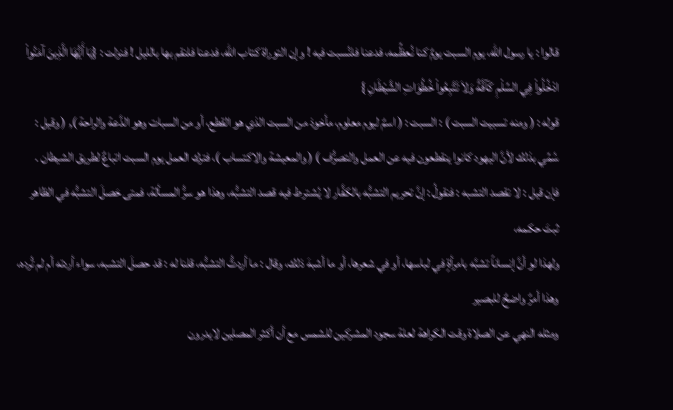قالوا : يا رسول الله، يوم السبت يومٌ كنا نُعظِّمه، فدعنا فلنُسبت فيه ! وإن التوراة كتاب الله، فدعنا فلنقم بها بالليل ! فنزلت : {يَا أَيُّهَا الَّذِينَ آمَنُواْ ادْخُلُواْ فِي السِّلْمِ كَآفَّةً وَلاَ تَتَّبِعُواْ خُطُوَاتِ الشَّيْطَانِ }
قوله : ( ومنه تسبيت السبت ) : السبت : ( اسمٌ ليوم معلوم، مأخوذ من السبت الذي هو القطع، أو من السبات وهو الدَّعة والراحة ), ( وقيل : سُمِّي بذلك لأنَّ اليهود كانوا ينقطعون فيه عن العمل والتصرُّف ) ( والمعيشة والاكتساب )، فترك العمل يوم السبت اتباعٌ لطريق الشيطان .
فإن قيل : لا نقصد التشبه : فنقولُ : إنَّ تحريم التشبُّه بالكفَّار لا يُشترط فيه قصد التشبُّه، وهذا هو سرُّ المسألة، فمتى حَصلَ التشبُّه في الظاهر ثبتَ حكمه،
ولهذا لو أنَّ إنساناً تشبَّه بامرأةٍ في لباسها، أو في شعرها، أو ما أشبهَ ذلك، وقال : ما أردتُّ التشبُّه، قلنا له : قد حصلَ التشبه، سواء أردته أم لم تُرده، وهذا أمرٌ واضحٌ للبصير
ومثله النهي عن الصلاة وقت الكراهة لعلة سجود المشركين للشمس مع أن أكثر المصلين لايدرون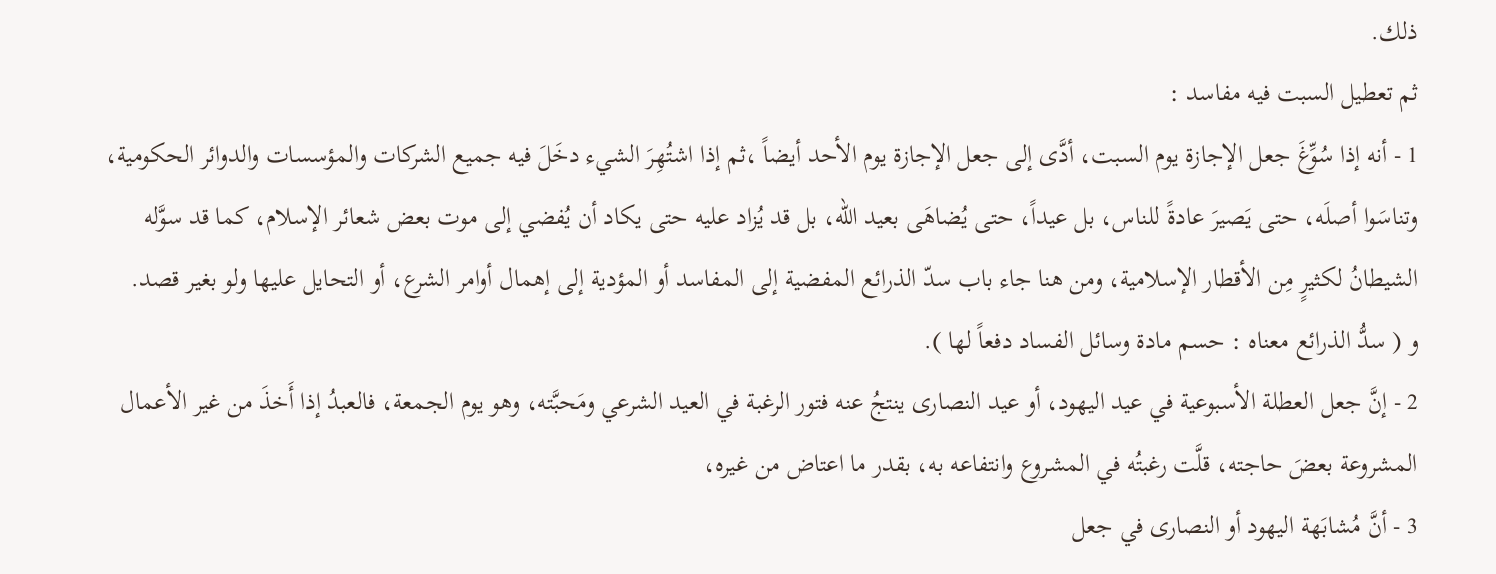ذلك.
ثم تعطيل السبت فيه مفاسد :
1 - أنه إذا سُوِّغَ جعل الإجازة يوم السبت، أدَّى إلى جعل الإجازة يوم الأحد أيضاً ،ثم إذا اشتُهِرَ الشيء دخَلَ فيه جميع الشركات والمؤسسات والدوائر الحكومية، وتناسَوا أصلَه، حتى يَصيرَ عادةً للناس، بل عيداً، حتى يُضاهَى بعيد الله، بل قد يُزاد عليه حتى يكاد أن يُفضي إلى موت بعض شعائر الإسلام، كما قد سوَّله الشيطانُ لكثيرٍ مِن الأقطار الإسلامية، ومن هنا جاء باب سدّ الذرائع المفضية إلى المفاسد أو المؤدية إلى إهمال أوامر الشرع، أو التحايل عليها ولو بغير قصد.
و ( سدُّ الذرائع معناه : حسم مادة وسائل الفساد دفعاً لها ).
2 - إنَّ جعل العطلة الأسبوعية في عيد اليهود، أو عيد النصارى ينتجُ عنه فتور الرغبة في العيد الشرعي ومَحبَّته، وهو يوم الجمعة، فالعبدُ إذا أَخذَ من غير الأعمال المشروعة بعضَ حاجته، قلَّت رغبتُه في المشروع وانتفاعه به، بقدر ما اعتاض من غيره،
3 - أنَّ مُشابَهة اليهود أو النصارى في جعل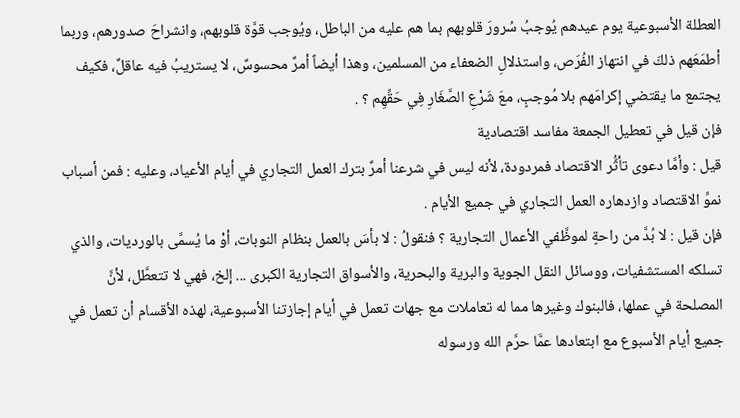العطلة الأسبوعية يوم عيدهم يُوجبُ سُرورَ قلوبهم بما هم عليه من الباطل، ويُوجب قوَّة قلوبهم، وانشراحَ صدورهم، وربما أطمَعَهم ذلكَ في انتهاز الفُرَص، واستذلالِ الضعفاء من المسلمين، وهذا أيضاً أمرٌ محسوسٌ، لا يستريبُ فيه عاقلٌ، فكيف يجتمع ما يقتضي إكرامَهم بلا مُوجبٍ، معَ شَرْعِ الصَّغَارِ فِي حَقِّهِم ؟ .
فإن قيل في تعطيل الجمعة مفاسد اقتصادية
قيل : وأمَّا دعوى تأثُّر الاقتصاد فمردودة، لأنه ليس في شرعنا أمرٌ بترك العمل التجاري في أيام الأعياد، وعليه : فمن أسباب نموِّ الاقتصاد وازدهاره العمل التجاري في جميع الأيام .
فإن قيل : لا بُدَّ من راحةٍ لموظَّفي الأعمال التجارية ؟ فنقولُ : لا بأسَ بالعمل بنظام النوبات، أوْ ما يُسمَّى بالورديات، والذي تسلكه المستشفيات، ووسائل النقل الجوية والبرية والبحرية، والأسواق التجارية الكبرى ... إلخ، فهي لا تتعطَّل، لأنَّ المصلحة في عملها، فالبنوك وغيرها مما له تعاملات مع جهات تعمل في أيام إجازتنا الأسبوعية، لهذه الأقسام أن تعمل في جميع أيام الأسبوع مع ابتعادها عمَّا حرَّم الله ورسوله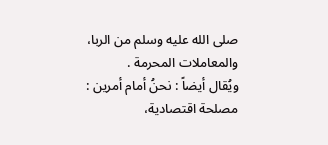صلى الله عليه وسلم من الربا، والمعاملات المحرمة .
ويُقال أيضاً : نحنُ أمام أمرين : مصلحة اقتصادية،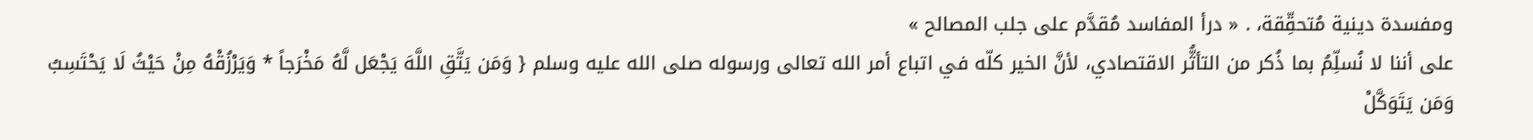ومفسدة دينية مُتحقِّقة، . « درأ المفاسد مُقدَّم على جلب المصالح »
على أننا لا نُسلِّمُ بما ذُكر من التأثُّر الاقتصادي، لأنَّ الخير كلّه في اتباع أمر الله تعالى ورسوله صلى الله عليه وسلم { وَمَن يَتَّقِ اللَّهَ يَجْعَل لَّهُ مَخْرَجاً * وَيَرْزُقْهُ مِنْ حَيْثُ لَا يَحْتَسِبُ وَمَن يَتَوَكَّلْ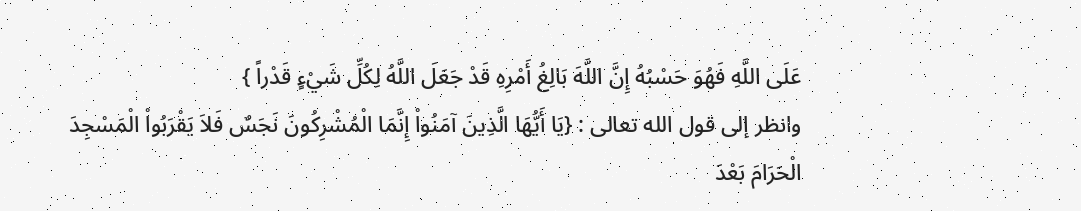عَلَى اللَّهِ فَهُوَ حَسْبُهُ إِنَّ اللَّهَ بَالِغُ أَمْرِهِ قَدْ جَعَلَ اللَّهُ لِكُلِّ شَيْءٍ قَدْراً }
وانظر إلى قول الله تعالى : {يَا أَيُّهَا الَّذِينَ آمَنُواْ إِنَّمَا الْمُشْرِكُونَ نَجَسٌ فَلاَ يَقْرَبُواْ الْمَسْجِدَ الْحَرَامَ بَعْدَ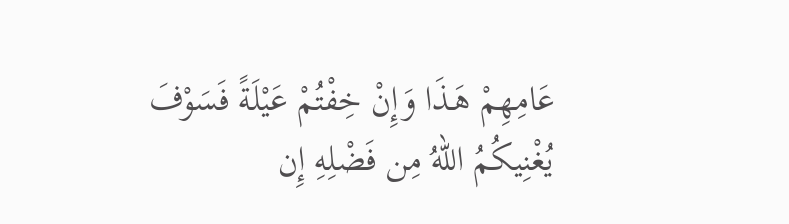عَامِهِمْ هَـذَا وَإِنْ خِفْتُمْ عَيْلَةً فَسَوْفَ يُغْنِيكُمُ اللّهُ مِن فَضْلِهِ إِن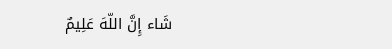شَاء إِنَّ اللّهَ عَلِيمٌ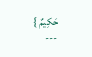حَكِيمٌ }
---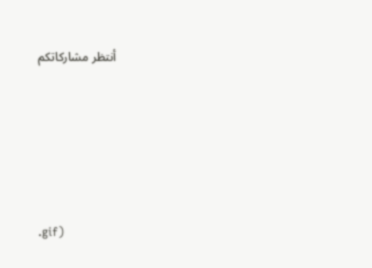أنتظر مشاركاتكم






.gif)